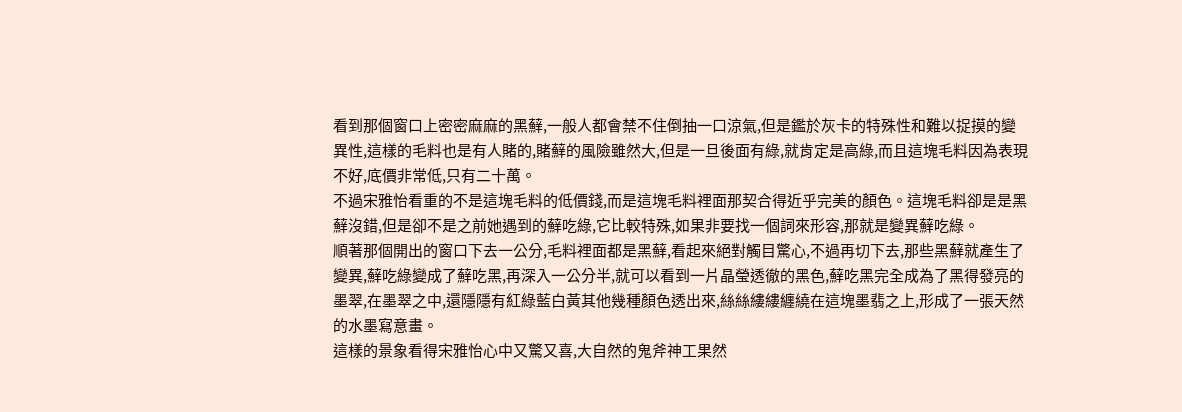看到那個窗口上密密麻麻的黑蘚,一般人都會禁不住倒抽一口涼氣,但是鑑於灰卡的特殊性和難以捉摸的變異性,這樣的毛料也是有人賭的,賭蘚的風險雖然大,但是一旦後面有綠,就肯定是高綠,而且這塊毛料因為表現不好,底價非常低,只有二十萬。
不過宋雅怡看重的不是這塊毛料的低價錢,而是這塊毛料裡面那契合得近乎完美的顏色。這塊毛料卻是是黑蘚沒錯,但是卻不是之前她遇到的蘚吃綠,它比較特殊,如果非要找一個詞來形容,那就是變異蘚吃綠。
順著那個開出的窗口下去一公分,毛料裡面都是黑蘚,看起來絕對觸目驚心,不過再切下去,那些黑蘚就產生了變異,蘚吃綠變成了蘚吃黑,再深入一公分半,就可以看到一片晶瑩透徹的黑色,蘚吃黑完全成為了黑得發亮的墨翠,在墨翠之中,還隱隱有紅綠藍白黃其他幾種顏色透出來,絲絲縷縷纏繞在這塊墨翡之上,形成了一張天然的水墨寫意畫。
這樣的景象看得宋雅怡心中又驚又喜,大自然的鬼斧神工果然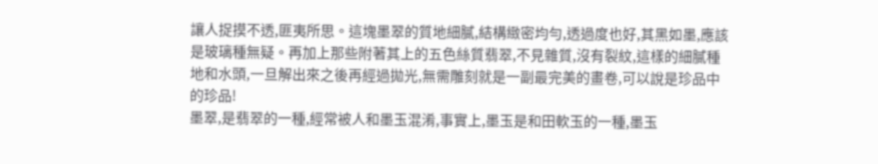讓人捉摸不透,匪夷所思。這塊墨翠的質地細膩,結構緻密均勻,透過度也好,其黑如墨,應該是玻璃種無疑。再加上那些附著其上的五色絲質翡翠,不見雜質,沒有裂紋,這樣的細膩種地和水頭,一旦解出來之後再經過拋光,無需雕刻就是一副最完美的畫卷,可以說是珍品中的珍品!
墨翠,是翡翠的一種,經常被人和墨玉混淆,事實上,墨玉是和田軟玉的一種,墨玉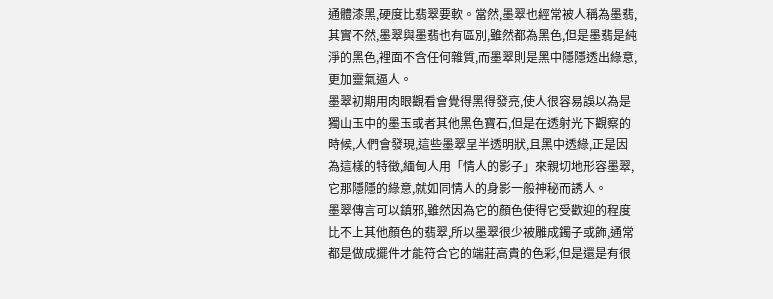通體漆黑,硬度比翡翠要軟。當然,墨翠也經常被人稱為墨翡,其實不然,墨翠與墨翡也有區別,雖然都為黑色,但是墨翡是純淨的黑色,裡面不含任何雜質,而墨翠則是黑中隱隱透出綠意,更加靈氣逼人。
墨翠初期用肉眼觀看會覺得黑得發亮,使人很容易誤以為是獨山玉中的墨玉或者其他黑色寶石,但是在透射光下觀察的時候,人們會發現,這些墨翠呈半透明狀,且黑中透綠,正是因為這樣的特徵,緬甸人用「情人的影子」來親切地形容墨翠,它那隱隱的綠意,就如同情人的身影一般神秘而誘人。
墨翠傳言可以鎮邪,雖然因為它的顏色使得它受歡迎的程度比不上其他顏色的翡翠,所以墨翠很少被雕成鐲子或飾,通常都是做成擺件才能符合它的端莊高貴的色彩,但是還是有很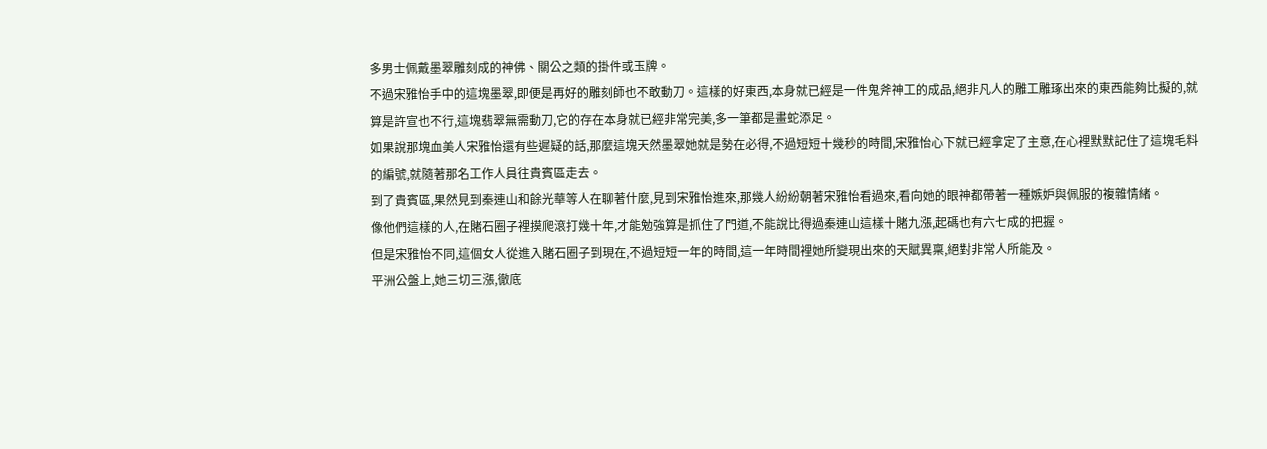多男士佩戴墨翠雕刻成的神佛、關公之類的掛件或玉牌。
不過宋雅怡手中的這塊墨翠,即便是再好的雕刻師也不敢動刀。這樣的好東西,本身就已經是一件鬼斧神工的成品,絕非凡人的雕工雕琢出來的東西能夠比擬的,就算是許宣也不行,這塊翡翠無需動刀,它的存在本身就已經非常完美,多一筆都是畫蛇添足。
如果說那塊血美人宋雅怡還有些遲疑的話,那麼這塊天然墨翠她就是勢在必得,不過短短十幾秒的時間,宋雅怡心下就已經拿定了主意,在心裡默默記住了這塊毛料的編號,就隨著那名工作人員往貴賓區走去。
到了貴賓區,果然見到秦連山和餘光華等人在聊著什麼,見到宋雅怡進來,那幾人紛紛朝著宋雅怡看過來,看向她的眼神都帶著一種嫉妒與佩服的複雜情緒。
像他們這樣的人,在賭石圈子裡摸爬滾打幾十年,才能勉強算是抓住了門道,不能說比得過秦連山這樣十賭九漲,起碼也有六七成的把握。
但是宋雅怡不同,這個女人從進入賭石圈子到現在,不過短短一年的時間,這一年時間裡她所變現出來的天賦異稟,絕對非常人所能及。
平洲公盤上,她三切三漲,徹底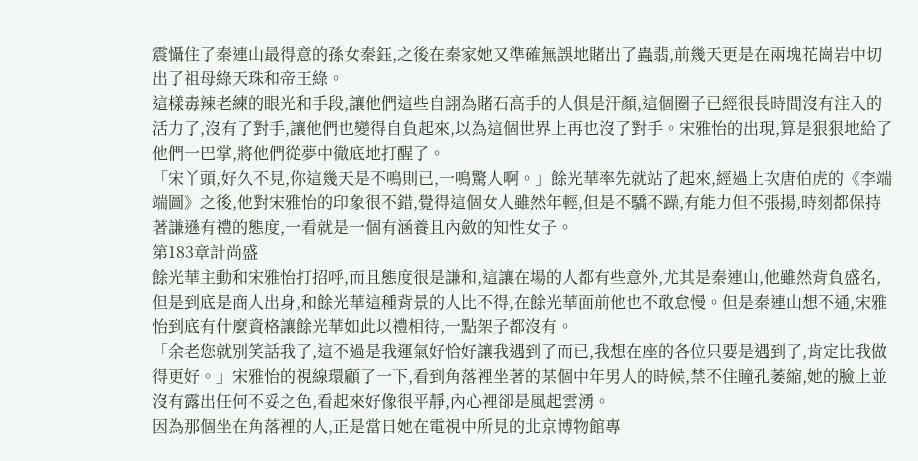震懾住了秦連山最得意的孫女秦鈺,之後在秦家她又準確無誤地賭出了蟲翡,前幾天更是在兩塊花崗岩中切出了祖母綠天珠和帝王綠。
這樣毒辣老練的眼光和手段,讓他們這些自詡為賭石高手的人俱是汗顏,這個圈子已經很長時間沒有注入的活力了,沒有了對手,讓他們也變得自負起來,以為這個世界上再也沒了對手。宋雅怡的出現,算是狠狠地給了他們一巴掌,將他們從夢中徹底地打醒了。
「宋丫頭,好久不見,你這幾天是不鳴則已,一鳴驚人啊。」餘光華率先就站了起來,經過上次唐伯虎的《李端端圖》之後,他對宋雅怡的印象很不錯,覺得這個女人雖然年輕,但是不驕不躁,有能力但不張揚,時刻都保持著謙遜有禮的態度,一看就是一個有涵養且內斂的知性女子。
第183章計尚盛
餘光華主動和宋雅怡打招呼,而且態度很是謙和,這讓在場的人都有些意外,尤其是秦連山,他雖然背負盛名,但是到底是商人出身,和餘光華這種背景的人比不得,在餘光華面前他也不敢怠慢。但是秦連山想不通,宋雅怡到底有什麼資格讓餘光華如此以禮相待,一點架子都沒有。
「余老您就別笑話我了,這不過是我運氣好恰好讓我遇到了而已,我想在座的各位只要是遇到了,肯定比我做得更好。」宋雅怡的視線環顧了一下,看到角落裡坐著的某個中年男人的時候,禁不住瞳孔萎縮,她的臉上並沒有露出任何不妥之色,看起來好像很平靜,內心裡卻是風起雲湧。
因為那個坐在角落裡的人,正是當日她在電視中所見的北京博物館專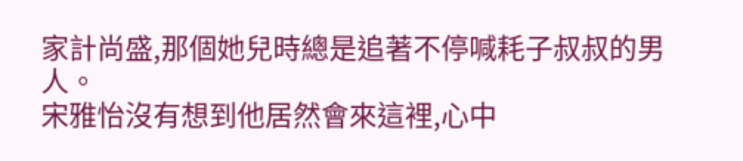家計尚盛,那個她兒時總是追著不停喊耗子叔叔的男人。
宋雅怡沒有想到他居然會來這裡,心中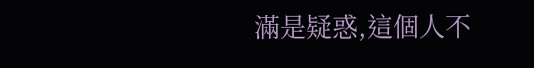滿是疑惑,這個人不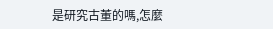是研究古董的嗎,怎麼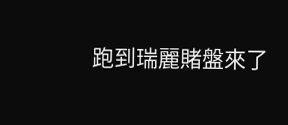跑到瑞麗賭盤來了